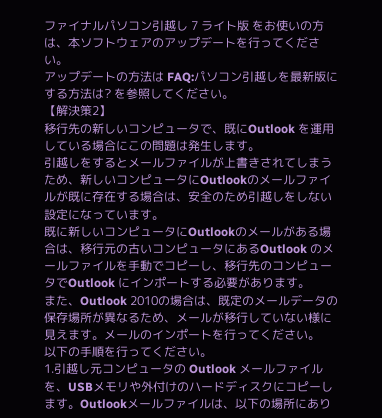ファイナルパソコン引越し 7 ライト版 をお使いの方は、本ソフトウェアのアップデートを行ってください。
アップデートの方法は FAQ:パソコン引越しを最新版にする方法は? を参照してください。
【解決策2】
移行先の新しいコンピュータで、既にOutlook を運用している場合にこの問題は発生します。
引越しをするとメールファイルが上書きされてしまうため、新しいコンピュータにOutlookのメールファイルが既に存在する場合は、安全のため引越しをしない設定になっています。
既に新しいコンピュータにOutlookのメールがある場合は、移行元の古いコンピュータにあるOutlook のメールファイルを手動でコピーし、移行先のコンピュータでOutlook にインポートする必要があります。
また、Outlook 2010の場合は、既定のメールデータの保存場所が異なるため、メールが移行していない様に見えます。メールのインポートを行ってください。
以下の手順を行ってください。
1.引越し元コンピュータの Outlook メールファイルを、USBメモリや外付けのハードディスクにコピーします。Outlookメールファイルは、以下の場所にあり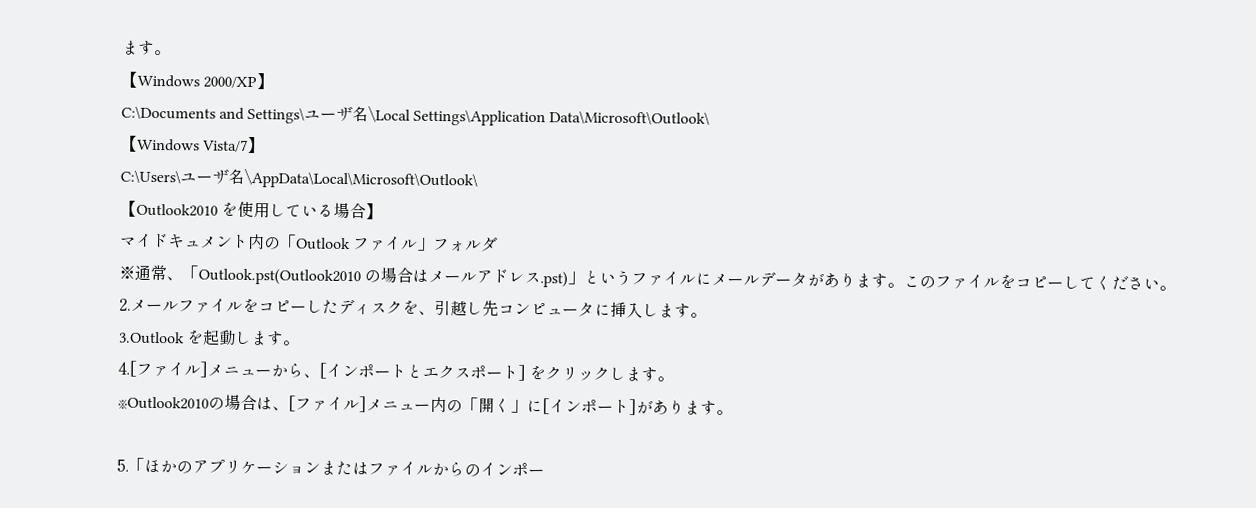ます。
【Windows 2000/XP】
C:\Documents and Settings\ユーザ名\Local Settings\Application Data\Microsoft\Outlook\
【Windows Vista/7】
C:\Users\ユーザ名\AppData\Local\Microsoft\Outlook\
【Outlook2010 を使用している場合】
マイドキュメント内の「Outlook ファイル」フォルダ
※通常、「Outlook.pst(Outlook2010 の場合はメールアドレス.pst)」というファイルにメールデータがあります。このファイルをコピーしてください。
2.メールファイルをコピーしたディスクを、引越し先コンピュータに挿入します。
3.Outlook を起動します。
4.[ファイル]メニューから、[インポートとエクスポート] をクリックします。
※Outlook2010の場合は、[ファイル]メニュー内の「開く」に[インポート]があります。

5.「ほかのアプリケーションまたはファイルからのインポー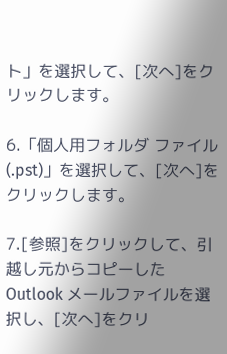ト」を選択して、[次へ]をクリックします。

6.「個人用フォルダ ファイル(.pst)」を選択して、[次へ]をクリックします。

7.[参照]をクリックして、引越し元からコピーした Outlook メールファイルを選択し、[次へ]をクリ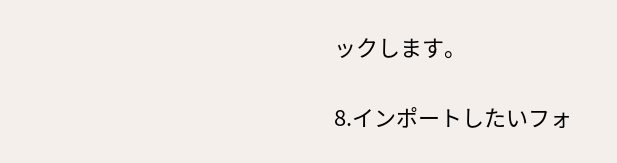ックします。

8.インポートしたいフォ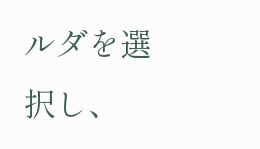ルダを選択し、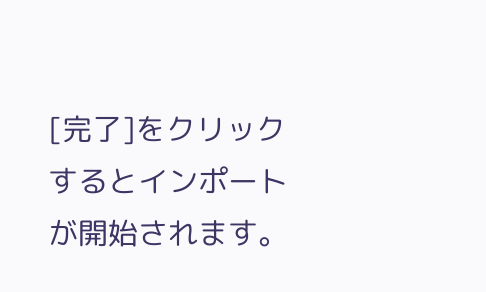[完了]をクリックするとインポートが開始されます。